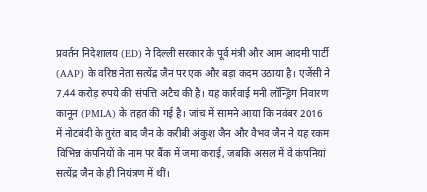प्रवर्तन निदेशालय (ED) ने दिल्ली सरकार के पूर्व मंत्री और आम आदमी पार्टी (AAP) के वरिष्ठ नेता सत्येंद्र जैन पर एक और बड़ा कदम उठाया है। एजेंसी ने 7.44 करोड़ रुपये की संपत्ति अटैच की है। यह कार्रवाई मनी लॉन्ड्रिंग निवारण कानून (PMLA) के तहत की गई है। जांच में सामने आया कि नवंबर 2016 में नोटबंदी के तुरंत बाद जैन के करीबी अंकुश जैन और वैभव जैन ने यह रकम विभिन्न कंपनियों के नाम पर बैंक में जमा कराई, जबकि असल में वे कंपनियां सत्येंद्र जैन के ही नियंत्रण में थीं।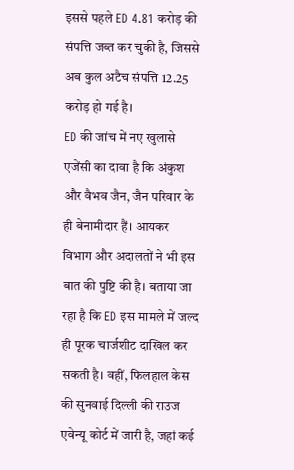इससे पहले ED 4.81 करोड़ की संपत्ति जब्त कर चुकी है, जिससे अब कुल अटैच संपत्ति 12.25 करोड़ हो गई है।
ED की जांच में नए खुलासे
एजेंसी का दावा है कि अंकुश और वैभव जैन, जैन परिवार के ही बेनामीदार हैं। आयकर विभाग और अदालतों ने भी इस बात की पुष्टि की है। बताया जा रहा है कि ED इस मामले में जल्द ही पूरक चार्जशीट दाखिल कर सकती है। वहीं, फिलहाल केस की सुनवाई दिल्ली की राउज एवेन्यू कोर्ट में जारी है, जहां कई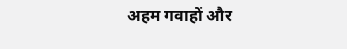अहम गवाहों और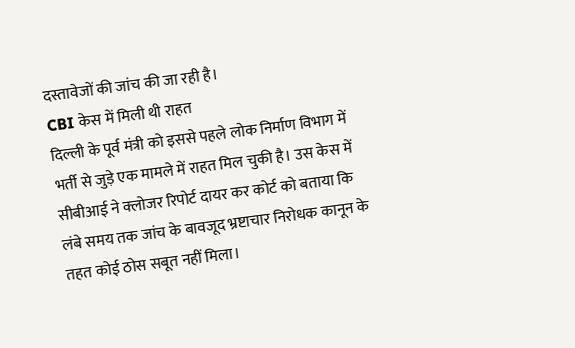दस्तावेजों की जांच की जा रही है।
CBI केस में मिली थी राहत
दिल्ली के पूर्व मंत्री को इससे पहले लोक निर्माण विभाग में भर्ती से जुड़े एक मामले में राहत मिल चुकी है। उस केस में सीबीआई ने क्लोजर रिपोर्ट दायर कर कोर्ट को बताया कि लंबे समय तक जांच के बावजूद भ्रष्टाचार निरोधक कानून के तहत कोई ठोस सबूत नहीं मिला।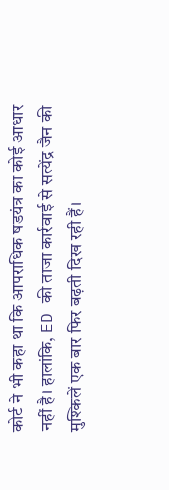कोर्ट ने भी कहा था कि आपराधिक षडयंत्र का कोई आधार नहीं है। हालांकि, ED की ताजा कार्रवाई से सत्येंद्र जैन की मुश्किलें एक बार फिर बढ़ती दिख रही हैं।